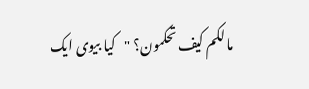ما لکم کیف تحکمون؟ "کیا بیوی ایک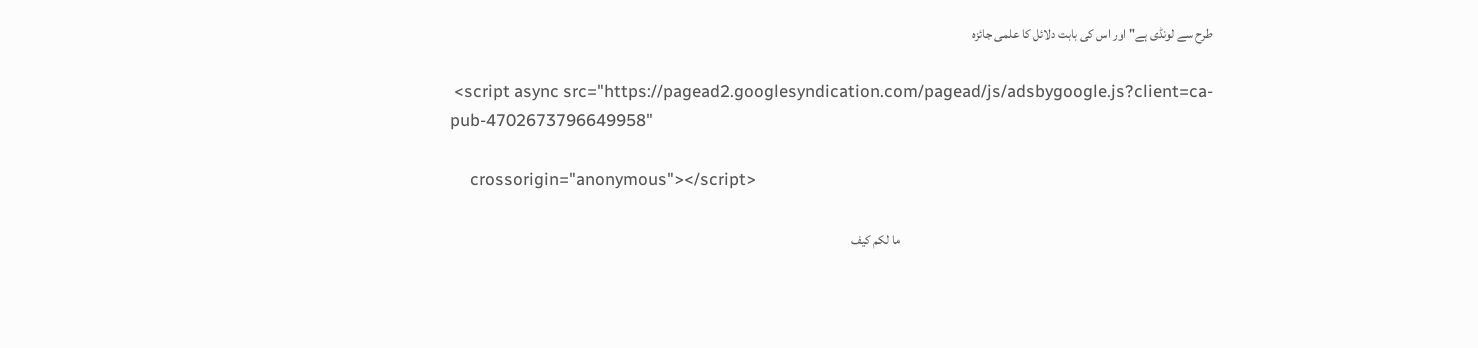طرح سے لونڈی ہے" اور اس کی بابت دلائل کا علمی جائزہ

 <script async src="https://pagead2.googlesyndication.com/pagead/js/adsbygoogle.js?client=ca-pub-4702673796649958"

     crossorigin="anonymous"></script>

                                                                                                                         ما لکم کیف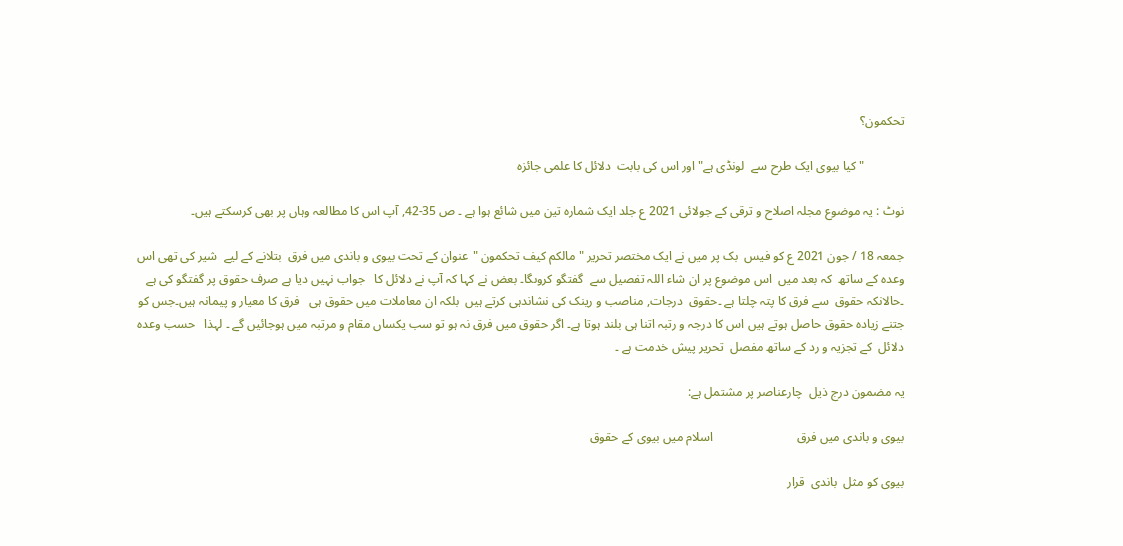تحکمون؟

             "کیا بیوی ایک طرح سے  لونڈی ہے" اور اس کی بابت  دلائل کا علمی جائزہ

نوٹ : یہ موضوع مجلہ اصلاح و ترقی کے جولائی 2021 ع جلد ایک شمارہ تین میں شائع ہوا ہے ۔ ص 35-42, آپ اس کا مطالعہ وہاں پر بھی کرسکتے ہیں۔

جمعہ 18 / جون 2021 ع کو فیس  بک پر میں نے ایک مختصر تحریر " مالکم کیف تحکمون "عنوان کے تحت بیوی و باندی میں فرق  بتلانے کے لیے  شیر کی تھی اس وعدہ کے ساتھ  کہ بعد میں  اس موضوع پر ان شاء اللہ تفصیل سے  گفتگو کروںگا۔ بعض نے کہا کہ آپ نے دلائل کا   جواب نہیں دیا ہے صرف حقوق پر گفتگو کی ہے ۔حالانکہ حقوق  سے فرق کا پتہ چلتا ہے ۔حقوق  درجات, مناصب و رینک کی نشاندہی کرتے ہیں  بلکہ ان معاملات میں حقوق ہی   فرق کا معیار و پیمانہ ہیں۔جس کو جتنے زیادہ حقوق حاصل ہوتے ہیں اس کا درجہ و رتبہ اتنا ہی بلند ہوتا ہے۔ اگر حقوق میں فرق نہ ہو تو سب یکساں مقام و مرتبہ میں ہوجائیں گے ۔ لہذا   حسب وعدہ  دلائل  کے تجزیہ و رد کے ساتھ مفصل  تحریر پیش خدمت ہے ۔

یہ مضمون درج ذیل  چارعناصر پر مشتمل ہے:

بیوی و باندی میں فرق                           اسلام میں بیوی کے حقوق

بیوی کو مثل  باندی  قرار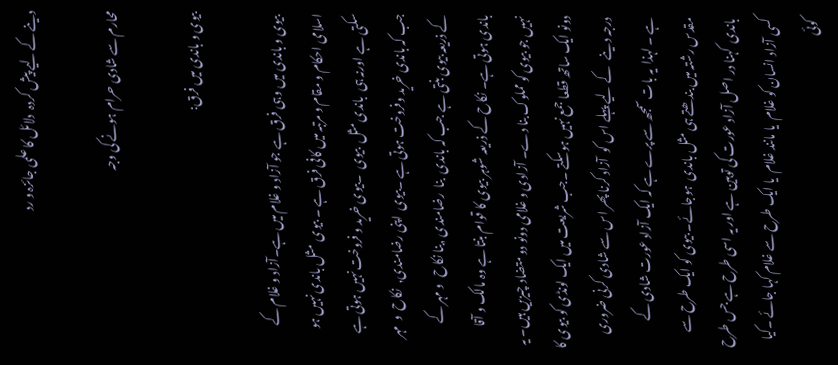دینے کے لیے پیش کردہ  دلائل کا علمی جائزہ و رد

محارم سے شادی حرام ہونے کی وجہ

بیوی و باندی میں فرق:

 بیوی و باندی میں وہی فرق ہے جو آزاد و غلام میں ہے۔آزاد و غلام کے اسلامی احکام و مقام و مرتبہ میں کافی فرق ہے ۔ بیوی  مثل باندی نہیں ہو سکتی ہے اورنہ ہی  باندی مثل  بیوی  ۔بیوی خرید و فروخت نہیں ہوتی ہے جب کہ باندی خرید وفروخت ہوتی ہے ۔بیوی  اپنی رضامندی,  نکاح  و  مہر کے ذریعہ بیوی بنتی ہے جب کہ باندی  بنا  رضامندی ,بنا نکاح   و مہر کے  باندی ہوتی ہے۔ نکاح کے ذریعہ شوہر بیوی کا قوام بنتا ہے وہ مالک و آقا نہیں جو بیوی کو مملوک بنا دے۔ آزادی و غلامی دونو دو متضاد چیزیں ہیں۔ یہ دونو ایک ساتھ قطعا جمع نہیں ہوسکتے ۔جب شریعت میں ایک لونڈی کو بیوی کا درجہ دینے   کے لیے پہلے اس کو  آزاد کرنا پھر اس سے شادی کرنی ضروری ہے ۔ لہذا  یہ بات سمجھ سے پرے ہے کہ ایک آزاد عورت شادی کے مقدس رشتہ میں بندھتے ہی مثل باندی  ہوجائے۔ بیوی کو ایک طرح سے باندی  کہنا در اصل آزاد عورت کی توہین ہے اور یہ اسی طرح ہے جس طرح کسی آزاد انسان کو غلام  یا مانند غلام  یا ایک طرح سے غلام کہا جائے ۔کیا کوئی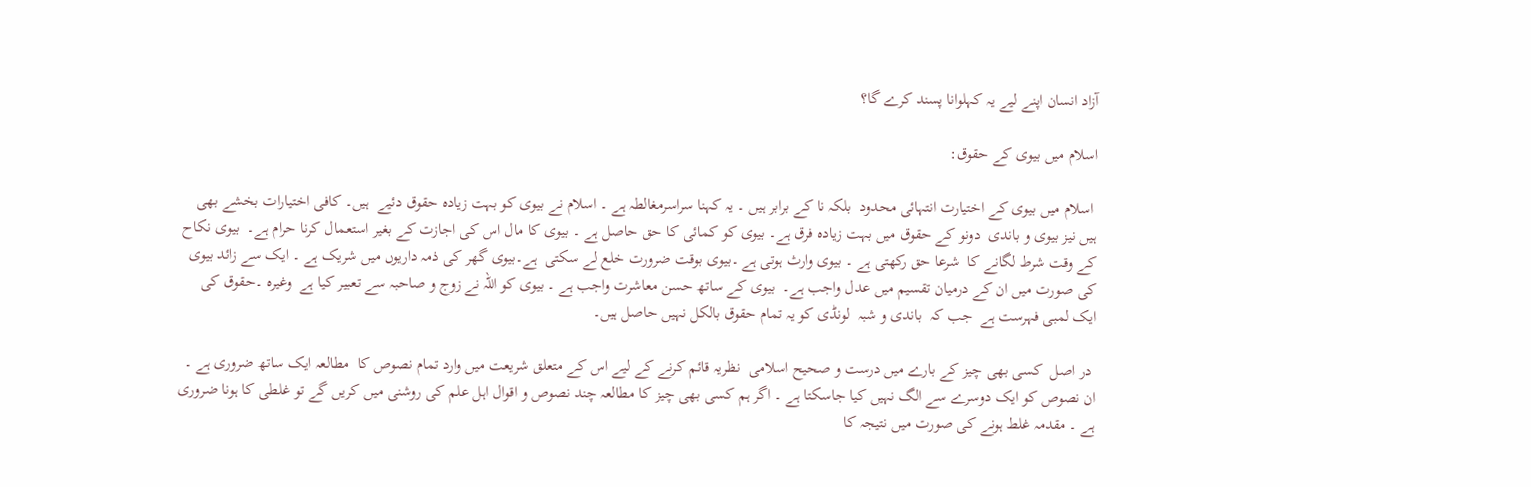آزاد انسان اپنے لیے یہ کہلوانا پسند کرے گا؟

اسلام میں بیوی کے حقوق:

 اسلام میں بیوی کے اختیارت انتہائی محدود  بلکہ نا کے برابر ہیں ۔ یہ کہنا سراسرمغالطہ ہے ۔ اسلام نے بیوی کو بہت زیادہ حقوق دئیے  ہیں۔ کافی اختیارات بخشے بھی ہیں نیز بیوی و باندی  دونو کے حقوق میں بہت زیادہ فرق ہے۔ بیوی کو کمائی کا حق حاصل ہے ۔ بیوی کا مال اس کی اجازت کے بغیر استعمال کرنا حرام ہے۔  بیوی نکاح کے وقت شرط لگانے کا  شرعا حق رکھتی ہے ۔ بیوی وارث ہوتی ہے ۔بیوی بوقت ضرورت خلع لے سکتی  ہے۔بیوی گھر کی ذمہ داریوں میں شریک ہے ۔ ایک سے زائد بیوی کی صورت میں ان کے درمیان تقسیم میں عدل واجب ہے۔  بیوی کے ساتھ حسن معاشرت واجب ہے ۔ بیوی کو اللہ نے زوج و صاحبہ سے تعبیر کیا ہے  وغیرہ ۔حقوق کی ایک لمبی فہرست ہے  جب کہ  باندی و شبہ  لونڈی کو یہ تمام حقوق بالکل نہیں حاصل ہیں۔

 در اصل  کسی بھی چیز کے بارے میں درست و صحیح اسلامی  نظریہ قائم کرنے کے لیے اس کے متعلق شریعت میں وارد تمام نصوص کا  مطالعہ ایک ساتھ ضروری ہے ۔ ان نصوص کو ایک دوسرے سے الگ نہیں کیا جاسکتا ہے ۔ اگر ہم کسی بھی چیز کا مطالعہ چند نصوص و اقوال اہل علم کی روشنی میں کریں گے تو غلطی کا ہونا ضروری ہے ۔ مقدمہ غلط ہونے کی صورت میں نتیجہ کا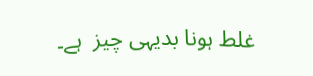غلط ہونا بدیہی چیز  ہے۔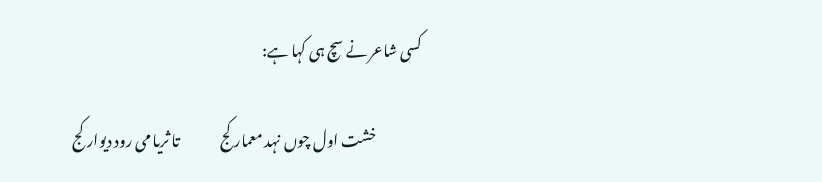کسی شاعر نے سچ ہی کہا ہے:

                خشت اول چوں نہد معمار کج              تا ثریا می رود دیوار کج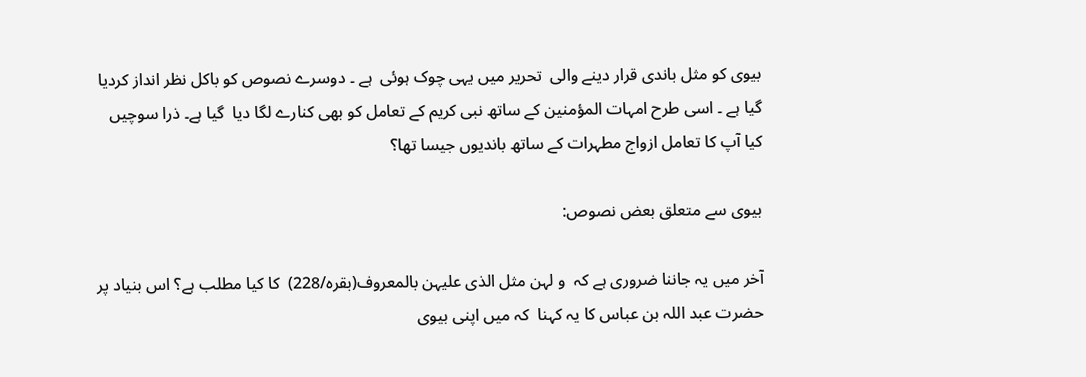بیوی کو مثل باندی قرار دینے والی  تحریر میں یہی چوک ہوئی  ہے ۔ دوسرے نصوص کو باکل نظر انداز کردیا گیا ہے ۔ اسی طرح امہات المؤمنین کے ساتھ نبی کریم کے تعامل کو بھی کنارے لگا دیا  گیا ہے۔ ذرا سوچیں کیا آپ کا تعامل ازواج مطہرات کے ساتھ باندیوں جیسا تھا؟

بیوی سے متعلق بعض نصوص:

آخر میں یہ جاننا ضروری ہے کہ  و لہن مثل الذی علیہن بالمعروف(بقرہ/228)  کا کیا مطلب ہے؟ اس بنیاد پر حضرت عبد اللہ بن عباس کا یہ کہنا  کہ میں اپنی بیوی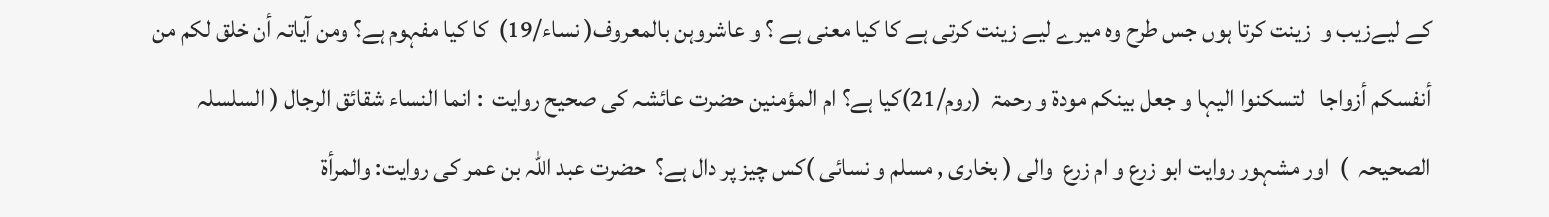کے لیےزیب و  زینت کرتا ہوں جس طرح وہ میرے لیے زینت کرتی ہے کا کیا معنی ہے ؟ و عاشروہن بالمعروف( نساء/19)  کا کیا مفہوم ہے؟ ومن آیاتہ أن خلق لکم من أنفسکم أزواجا   لتسکنوا الیہا و جعل بینکم مودۃ و رحمۃ  (روم/21)کیا ہے؟ ام المؤمنین حضرت عائشہ کی صحیح روایت  : انما النساء شقائق الرجال ( السلسلہ الصحیحہ  )  اور مشہور روایت ابو زرع و ام زرع  والی ( بخاری , مسلم و نسائی )کس چیز پر دال ہے؟  حضرت عبد اللہ بن عمر کی روایت: والمرأة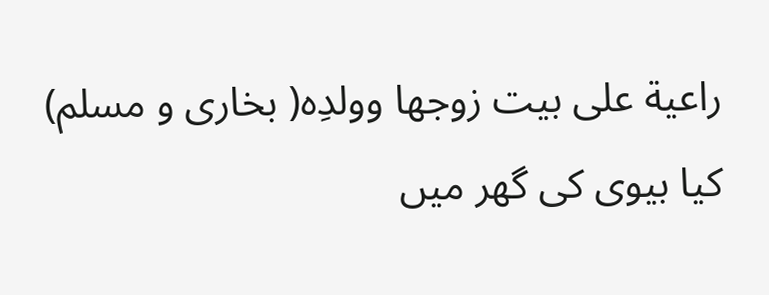راعية على بيت زوجها وولدِه( بخاری و مسلم) کیا بیوی کی گھر میں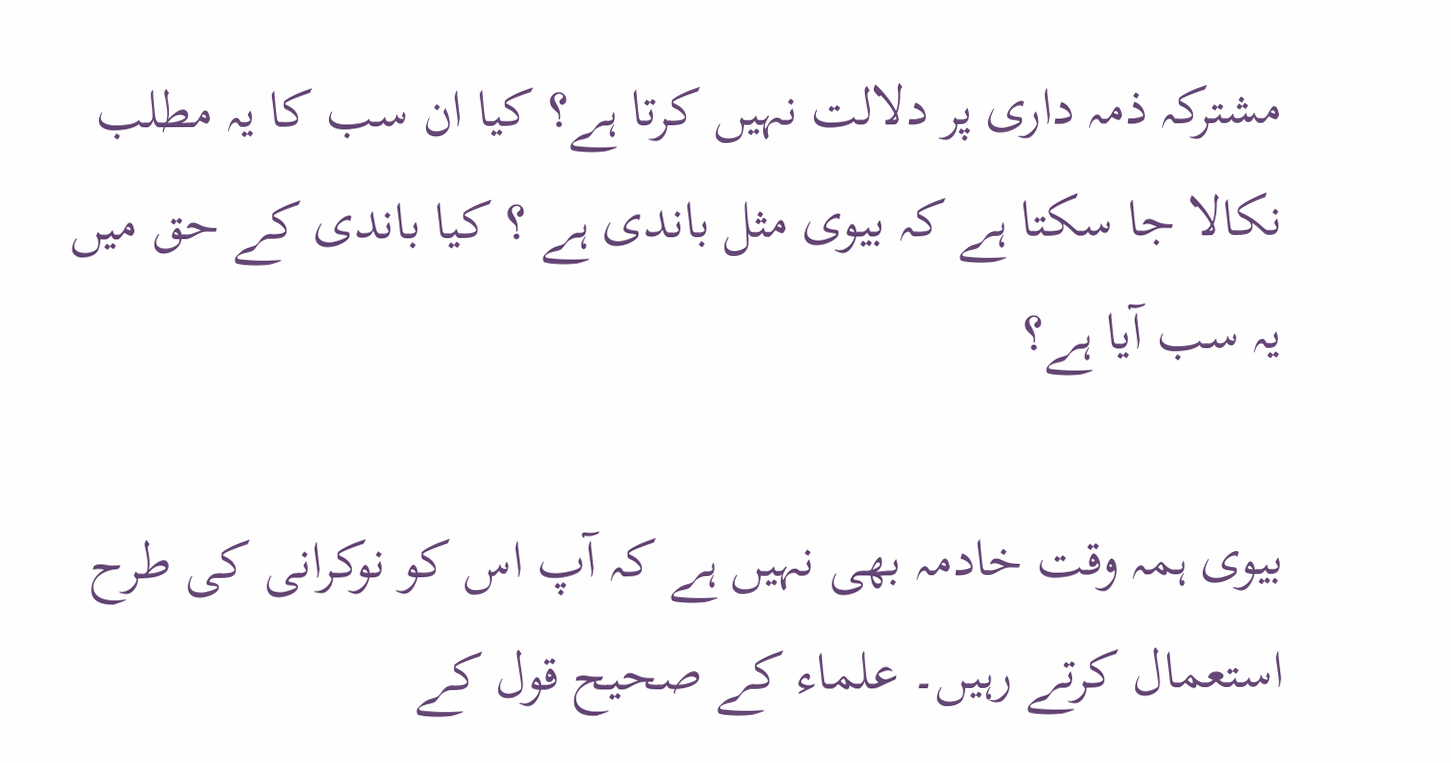مشترکہ ذمہ داری پر دلالت نہیں کرتا ہے؟ کیا ان سب کا یہ مطلب نکالا جا سکتا ہے کہ بیوی مثل باندی ہے ؟ کیا باندی کے حق میں یہ سب آیا ہے؟

بیوی ہمہ وقت خادمہ بھی نہیں ہے کہ آپ اس کو نوکرانی کی طرح استعمال کرتے رہیں۔ علماء کے صحیح قول کے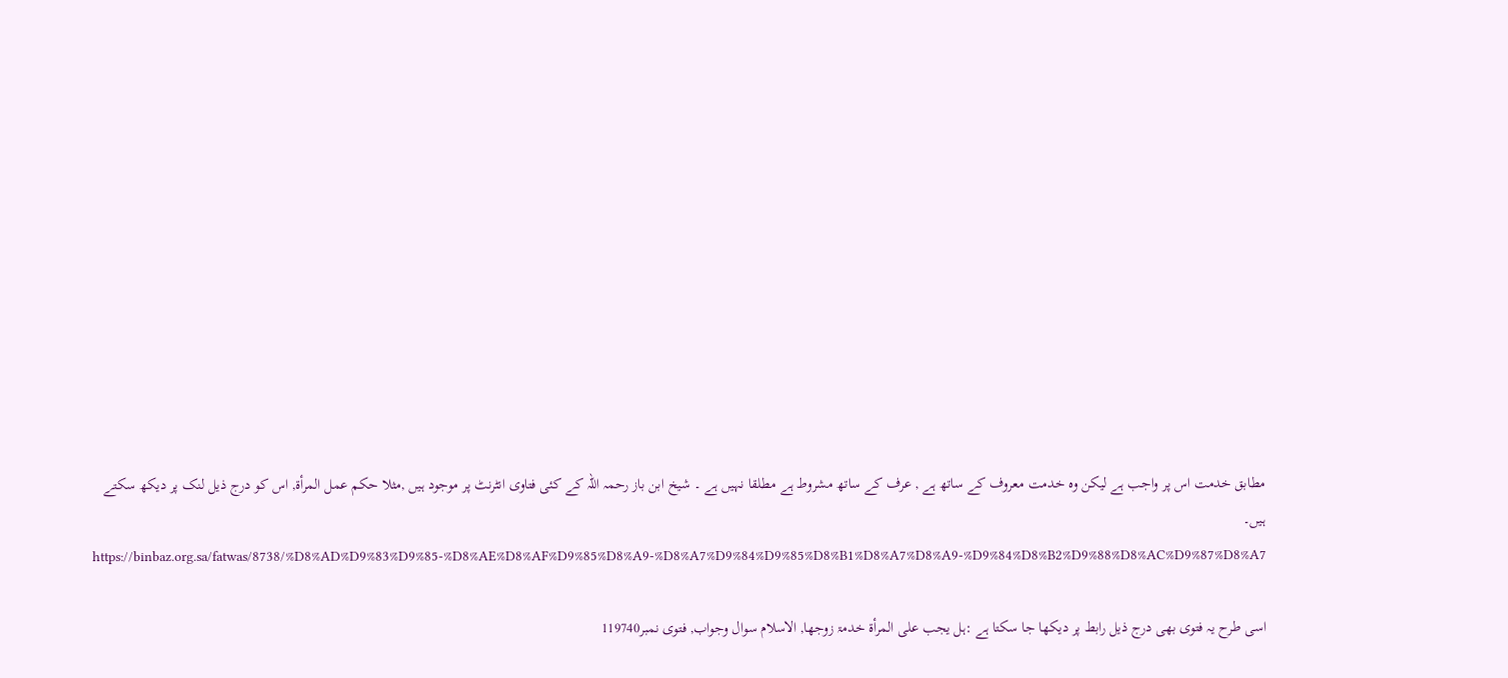مطابق خدمت اس پر واجب ہے لیکن وہ خدمت معروف کے ساتھ ہے , عرف کے ساتھ مشروط ہے مطلقا نہیں ہے ۔ شیخ ابن باز رحمہ اللہ کے کئی فتاوى انٹرنٹ پر موجود ہیں ,مثلا حکم عمل المرأۃ, اس کو درج ذیل لنک پر دیکھ سکتے ہیں۔ https://binbaz.org.sa/fatwas/8738/%D8%AD%D9%83%D9%85-%D8%AE%D8%AF%D9%85%D8%A9-%D8%A7%D9%84%D9%85%D8%B1%D8%A7%D8%A9-%D9%84%D8%B2%D9%88%D8%AC%D9%87%D8%A7

اسی طرح یہ فتوى بھی درج ذیل رابط پر دیکھا جا سکتا ہے :ہل یجب على المرأۃ خدمۃ زوجھا, الاسلام سوال وجواب, فتوى نمبر119740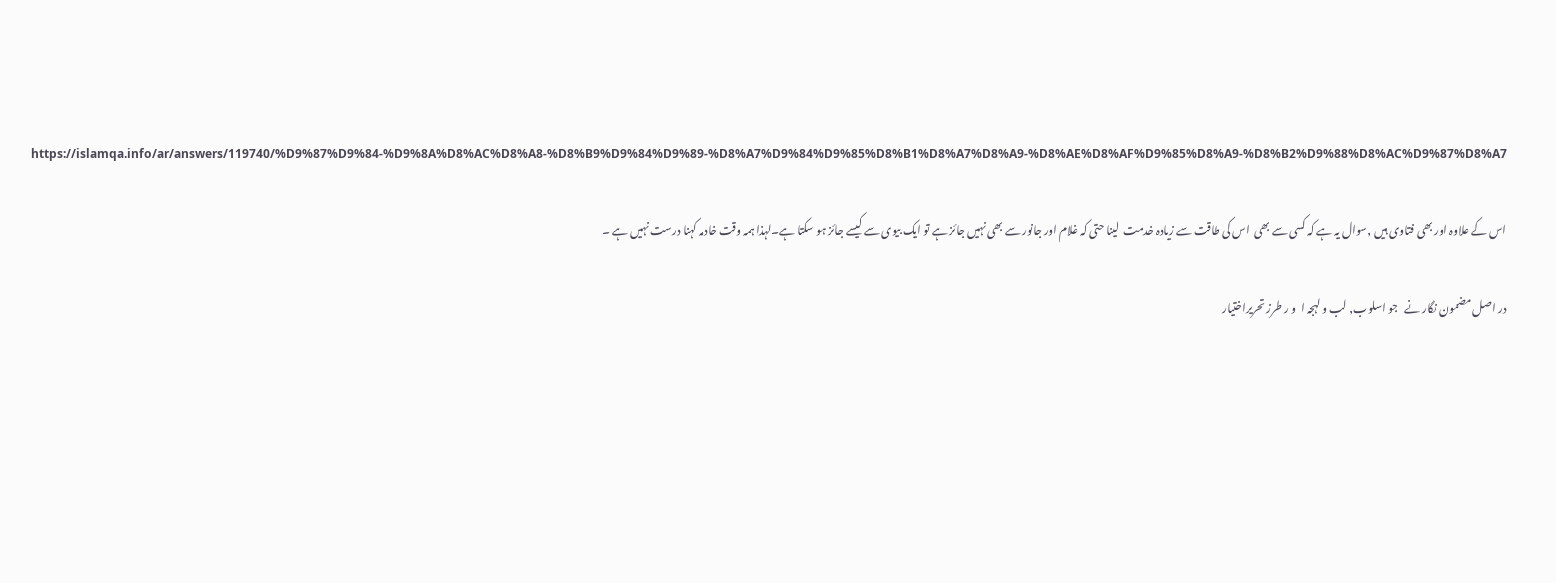https://islamqa.info/ar/answers/119740/%D9%87%D9%84-%D9%8A%D8%AC%D8%A8-%D8%B9%D9%84%D9%89-%D8%A7%D9%84%D9%85%D8%B1%D8%A7%D8%A9-%D8%AE%D8%AF%D9%85%D8%A9-%D8%B2%D9%88%D8%AC%D9%87%D8%A7

اس کے علاوہ اور بھی فتاوى ہیں ,سوال یہ ہے کہ کسی سے بھی  اس کی طاقت سے زیادہ خدمت  لینا حتی کہ غلام اور جانور سے بھی نہیں جائز ہے تو ایک بیوی سے کیسے جائز ہو سکتا ہے۔لہذا ہمہ وقت خادمہ کہنا درست نہیں ہے ۔

در اصل مضمون نگار نے   جو اسلوب, لب و لہجہ ا  و ر طرز تحریراختیار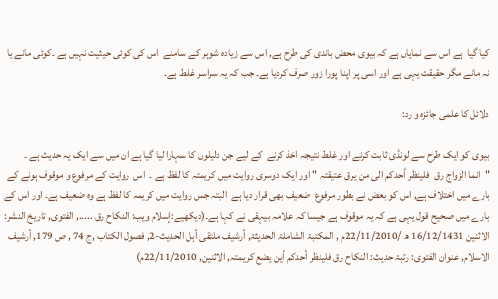کیا گیا  ہے اس سے نمایاں ہے کہ بیوی محض باندی کی طرح ہے, اس سے زیادہ شوہر کے سامنے  اس کی کوئی حیثیت نہیں ہے ۔کوئی مانے یا نہ مانے مگر حقیقت یہی ہے اور اسی پر اپنا پورا زور صرف کردیا ہے۔ جب کہ یہ سراسر غلط ہے۔

دلائل کا علمی جائزہ و رد:

بیوی کو ایک طرح سے لونڈی ثابت کرنے اور غلط نتیجہ اخذ کرنے  کے لیے جن دلیلوں کا سہارا لیا گیا ہے ان میں سے ایک یہ حدیث ہے ۔  "انما الزواج رق  فلینظر أحدکم الى من یرق عتیقتہ " اور ایک دوسری روایت میں کریمتہ کا لفظ ہے ۔  اس  روایت کے مرفوع و موقوف ہونے کے  بارے میں اختلاف ہے, اس کو بعض نے بطور مرفوع  ضعیف بھی قرار دیا ہے  البتہ جس روایت میں کریمہ کا لفظ ہے وہ ضعیف ہے۔ اور اس کے بارے میں صحیح قول یہی ہے کہ یہ موقوف ہے جیسا کہ علامہ بیہقی نے کہا ہے۔(دیکھیے:إسلام ویب: النکاح رق ....., الفتوی, تاریخ النشر: الاثنین 16/12/1431 ھ /22/11/2010م , المکتبۃ الشاملۃ الحدیثۃ, أرشیف ملتقى أہل الحدیث-2, فصول الکتاب ,ج 74 , ص 179, أرشیف الاسلام, عنوان الفتوى: رتبۃ حدیث: النکاح رق فلینظر أحدکم أین یضع کریمتہ, الاثنین, 22/11/2010م)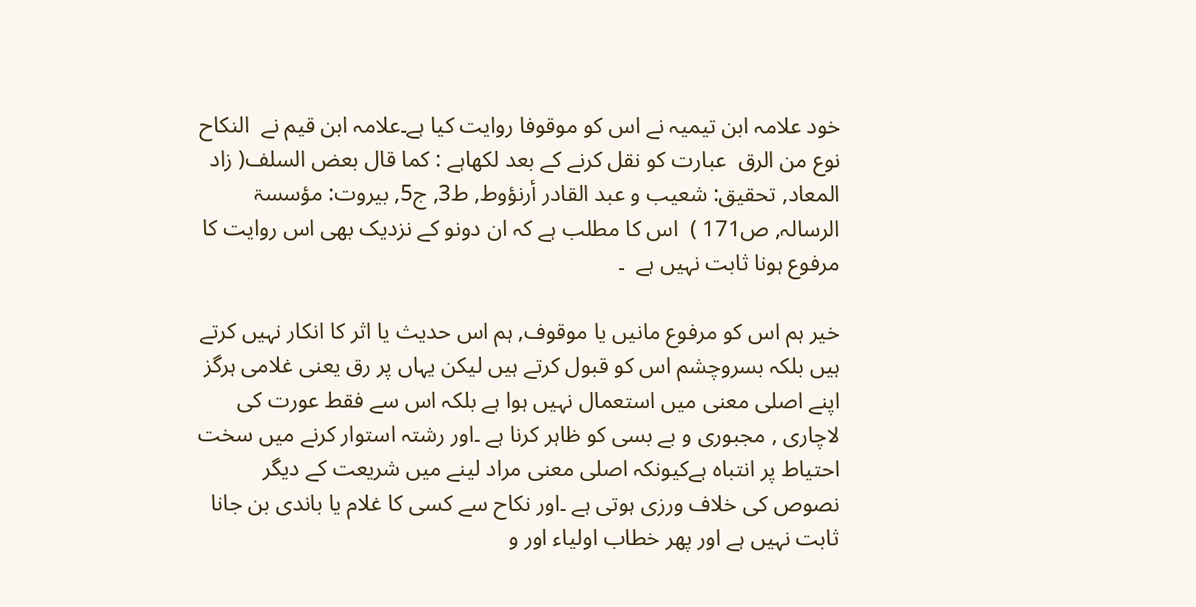خود علامہ ابن تیمیہ نے اس کو موقوفا روایت کیا ہے۔علامہ ابن قیم نے  النکاح نوع من الرق  عبارت کو نقل کرنے کے بعد لکھاہے : کما قال بعض السلف( زاد المعاد, تحقیق: شعیب و عبد القادر أرنؤوط, ط3, ج5, بیروت: مؤسسۃ الرسالہ, ص171 )  اس کا مطلب ہے کہ ان دونو کے نزدیک بھی اس روایت کا مرفوع ہونا ثابت نہیں ہے  ۔

خیر ہم اس کو مرفوع مانیں یا موقوف, ہم اس حدیث یا اثر کا انکار نہیں کرتے ہیں بلکہ بسروچشم اس کو قبول کرتے ہیں لیکن یہاں پر رق یعنی غلامی ہرگز اپنے اصلی معنی میں استعمال نہیں ہوا ہے بلکہ اس سے فقط عورت کی لاچاری , مجبوری و بے بسی کو ظاہر کرنا ہے ۔اور رشتہ استوار کرنے میں سخت احتیاط پر انتباہ ہےکیونکہ اصلی معنی مراد لینے میں شریعت کے دیگر نصوص کی خلاف ورزی ہوتی ہے ۔اور نکاح سے کسی کا غلام یا باندی بن جانا ثابت نہیں ہے اور پھر خطاب اولیاء اور و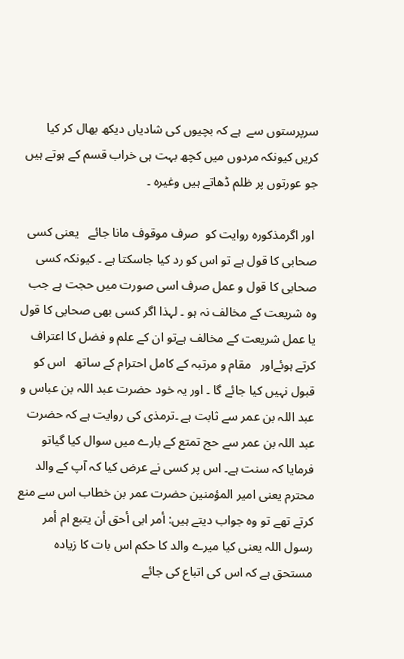سرپرستوں سے  ہے کہ بچیوں کی شادیاں دیکھ بھال کر کیا کریں کیونکہ مردوں میں کچھ بہت ہی خراب قسم کے ہوتے ہیں جو عورتوں پر ظلم ڈھاتے ہیں وغیرہ ۔

 اور اگرمذکورہ روایت کو  صرف موقوف مانا جائے   یعنی کسی صحابی کا قول ہے تو اس کو رد کیا جاسکتا ہے ۔ کیونکہ کسی صحابی کا قول و عمل صرف اسی صورت میں حجت ہے جب وہ شریعت کے مخالف نہ ہو ۔ لہذا اگر کسی بھی صحابی کا قول یا عمل شریعت کے مخالف ہےتو ان کے علم و فضل کا اعتراف کرتے ہوئےاور   مقام و مرتبہ کے کامل احترام کے ساتھ   اس کو قبول نہیں کیا جائے گا ۔ اور یہ خود حضرت عبد اللہ بن عباس و عبد اللہ بن عمر سے ثابت ہے ۔ترمذی کی روایت ہے کہ حضرت عبد اللہ بن عمر سے حج تمتع کے بارے میں سوال کیا گیاتو فرمایا کہ سنت ہے۔ اس پر کسی نے عرض کیا کہ آپ کے والد محترم یعنی امیر المؤمنین حضرت عمر بن خطاب اس سے منع کرتے تھے تو وہ جواب دیتے ہیں: أمر ابی أحق أن یتبع ام أمر رسول اللہ یعنی کیا میرے والد کا حکم اس بات کا زیادہ مستحق ہے کہ اس کی اتباع کی جائے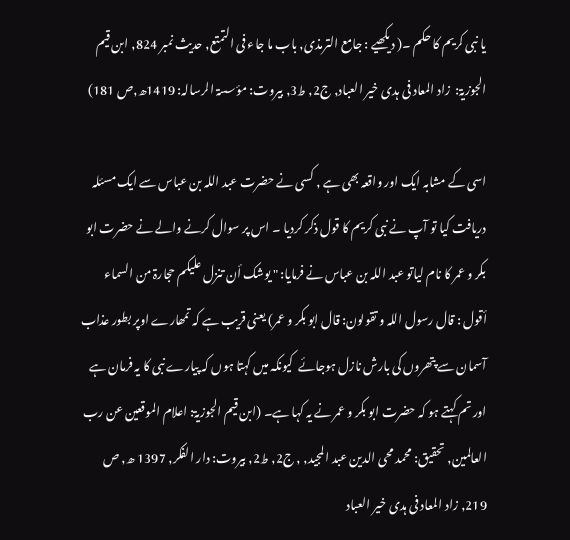یا نبی کریم کا حکم ۔( دیکھیے : جامع الترمذی, باب ما جاء فی التمتع, حدیث نمبر 824, ابن قیم الجوزیۃ:  زاد المعاد فی ہدی خیر العباد, ج2, ط3, بیروت: مؤسسۃ الرسالہ: 1419ھ,ص 181)

اسی کے مشابہ ایک اور واقعہ بھی ہے , کسی نے حضرت عبد اللہ بن عباس سے ایک مسئلہ دریافت کیا تو آپ نے نبی کریم کا قول ذکر کردیا ۔ اس پر سوال کرنے والے نے حضرت ابو بکر و عمر کا نام لیاتو عبد اللہ بن عباس نے فرمایا: " یوشک أن تنزل علیکم حجارۃ من السماء أقول : قال رسول اللہ و تقولون: قال ابو بکر و عمر) یعنی قریب ہے کہ تمھارے اوپر بطور عذاب آسمان سے پتھروں کی بارش نازل ہوجائے  کیونکہ میں کہتا ہوں کہ پیارے نبی کا یہ فرمان ہے اور تم کہتے ہو کہ حضرت ابو بکر و عمر نے یہ کہا ہے۔ (ابن قیم الجوزیۃ: اعلام الموقعین عن رب العالمین, تحقیق: محمد محی الدین عبد المجید, , ج2, ط2, بیروت: دار الفکر, 1397 ھ, ص 219, زاد المعاد فی ہدی خیر العباد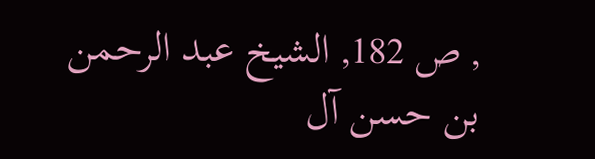, ص 182, الشیخ عبد الرحمن بن حسن آل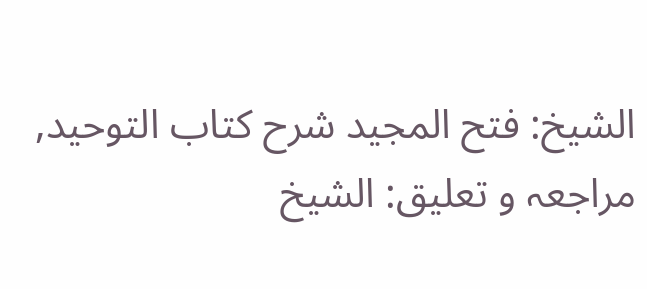الشیخ: فتح المجید شرح کتاب التوحید, مراجعہ و تعلیق: الشیخ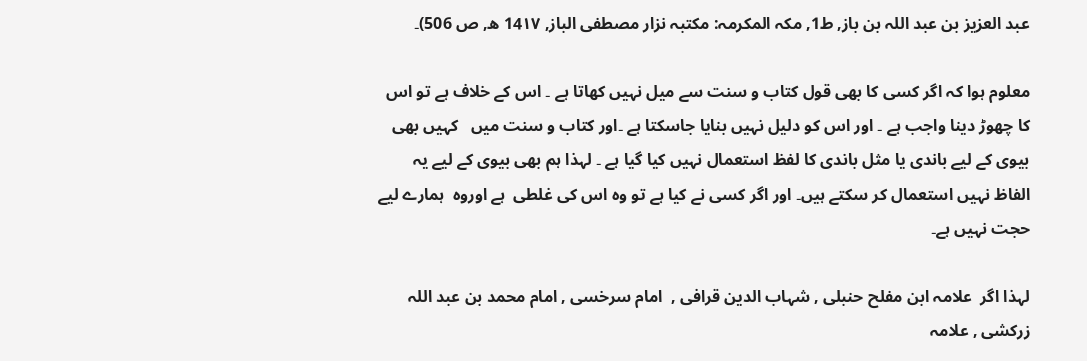عبد العزیز بن عبد اللہ بن باز, ط1, مکہ المکرمہ: مکتبہ نزار مصطفى الباز, 14۱۷ ھ, ص 506)۔

معلوم ہوا کہ اگر کسی کا بھی قول کتاب و سنت سے میل نہیں کھاتا ہے ۔ اس کے خلاف ہے تو اس کا چھوڑ دینا واجب ہے ۔ اور اس کو دلیل نہیں بنایا جاسکتا ہے ۔اور کتاب و سنت میں   کہیں بھی بیوی کے لیے باندی یا مثل باندی کا لفظ استعمال نہیں کیا گیا ہے ۔ لہذا ہم بھی بیوی کے لیے یہ الفاظ نہیں استعمال کر سکتے ہیں۔ اور اگر کسی نے کیا ہے تو وہ اس کی غلطی  ہے اوروہ  ہمارے لیے حجت نہیں ہے۔

لہذا اگر  علامہ ابن مفلح حنبلی , شہاب الدین قرافی ,  امام سرخسی , امام محمد بن عبد اللہ زرکشی , علامہ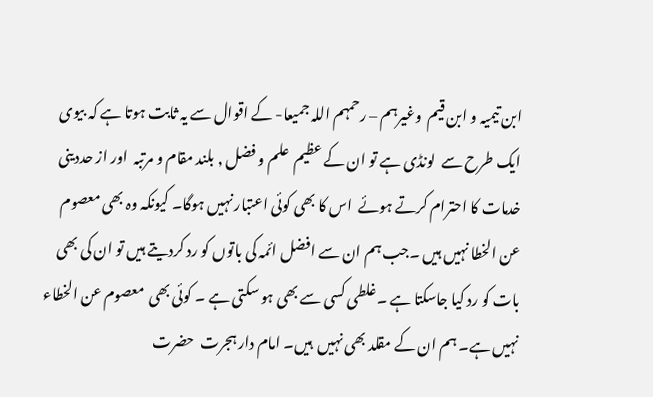ابن تیمیہ و ابن قیم  وغیرہم – رحمہم اللہ جمیعا- کے اقوال سے یہ ثابت ہوتا ہے کہ بیوی ایک طرح سے  لونڈی ہے تو ان کے عظیم  علم و فضل , بلند مقام و مرتبہ  اور از حددینی خدمات کا احترام کرتے ہوئے  اس کا بھی کوئی اعتبار نہیں ہوگا۔ کیونکہ وہ بھی معصوم عن الخطا نہیں ہیں ۔جب ہم ان سے افضل ائمہ کی باتوں کو رد کردیتے ہیں تو ان کی بھی بات کو رد کیا جاسکتا ہے ۔غلطی کسی سے بھی ہو سکتی ہے ۔ کوئی بھی  معصوم عن الخطاء  نہیں ہے۔ ہم ان کے مقلد بھی نہیں  ہیں۔ امام دار ہجرت  حضرت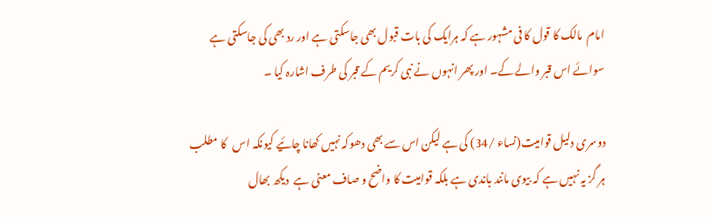امام  مالک کا قول کا فی مشہور ہے کہ ہرایک کی بات قبول بھی جاسکتی ہے اور رد بھی کی جاسکتی ہے سوائے اس قبر والے کے۔ اور پھر انہوں نے نبی کریم کے قبر کی طرف اشارہ کیا ۔

دوسری دلیل قوامیت(نساء /34) کی ہے لیکن اس سے بھی دھوکہ نہیں کھانا چائیے کیونکہ اس   کا مطلب ہر گز یہ نہیں ہے کہ بیوی مانند باندی ہے بلکہ قوامیت کا واضح و صاف معنی ہے  دیکھ بھال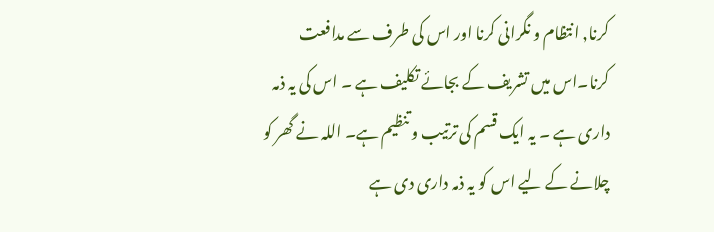کرنا, انتظام و نگرانی کرنا اور اس کی طرف سے مدافعت کرنا۔اس میں تشریف کے بجائے تکلیف ہے ۔ اس کی یہ ذمہ داری ہے ۔ یہ ایک قسم کی ترتیب و تنظیم ہے۔ اللہ نے گھر کو چلانے کے لیے اس کو یہ ذمہ داری دی ہے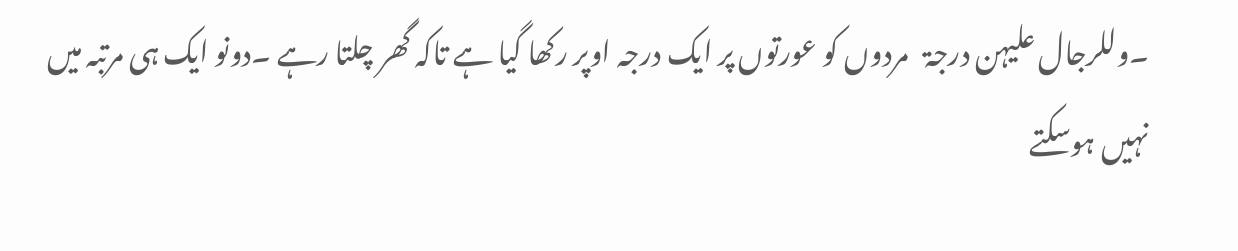۔وللرجال علیہن درجۃ   مردوں کو عورتوں پر ایک درجہ اوپر رکھا گیا ہے تاکہ گھر چلتا رہے ۔دونو ایک ہی مرتبہ میں نہیں ہوسکتے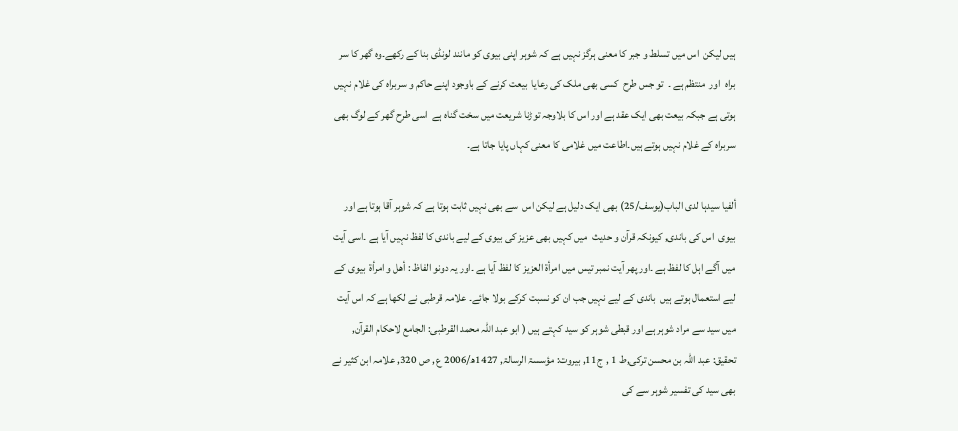ہیں لیکن  اس میں تسلط و جبر کا معنی ہرگز نہیں ہے کہ شوہر اپنی بیوی کو مانند لونڈی بنا کے رکھے۔وہ گھر کا سر براہ  اور  منتظم ہے ۔  تو جس طرح  کسی بھی ملک کی رعایا  بیعت کرنے کے باوجود اپنے حاکم و سربراہ کی غلام نہیں ہوتی ہے جبکہ بیعت بھی ایک عقد ہے اور اس کا بلاوجہ توڑنا شریعت میں سخت گناہ ہے  اسی طرح گھر کے لوگ بھی سربراہ کے غلام نہیں ہوتے ہیں۔اطاعت میں غلامی کا معنی کہاں پایا جاتا ہے۔

ألفیا سیدہا لدی الباب(یوسف/25) بھی ایک دلیل ہے لیکن اس  سے بھی نہیں ثابت ہوتا ہے کہ شوہر آقا ہوتا ہے اور بیوی  اس کی باندی, کیونکہ قرآن و حدیث  میں کہیں بھی عزیز کی بیوی کے لیے باندی کا لفظ نہیں آیا ہے ۔اسی آیت میں آگے اہل کا لفظ ہے ۔اور پھر آیت نمبر تیس میں امرأۃ العزیز کا لفظ آیا ہے ۔اور یہ دونو الفاظ : أھل و امرأۃ  بیوی کے لیے استعمال ہوتے ہیں  باندی کے لیے نہیں جب ان کو نسبت کرکے بولا جائے۔ علامہ قرطبی نے لکھا ہے کہ اس آیت میں سید سے مراد شوہر ہے اور قبطی شوہر کو سید کہتے ہیں ( ابو عبد اللہ محمد القرطبی: الجامع لاحکام القرآن, تحقیق: عبد اللہ بن محسن ترکی,ط 1 ,  ج11, بیروت: مؤسسۃ الرسالۃ, 1427ھ/2006 ع , ص 320, علامہ ابن کثیر نے بھی سید کی تفسیر شوہر سے کی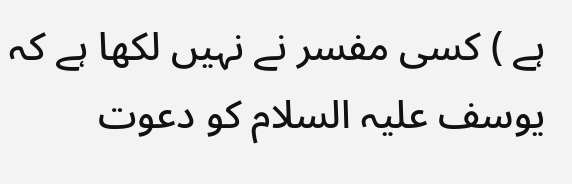ہے ) کسی مفسر نے نہیں لکھا ہے کہ یوسف علیہ السلام کو دعوت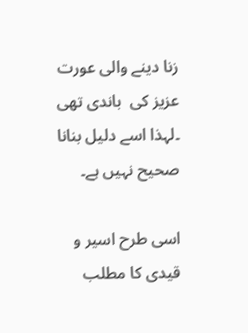زنا دینے والی عورت عزیز کی  باندی تھی ۔لہذا اسے دلیل بنانا صحیح نہیں ہے۔

اسی طرح اسیر و قیدی کا مطلب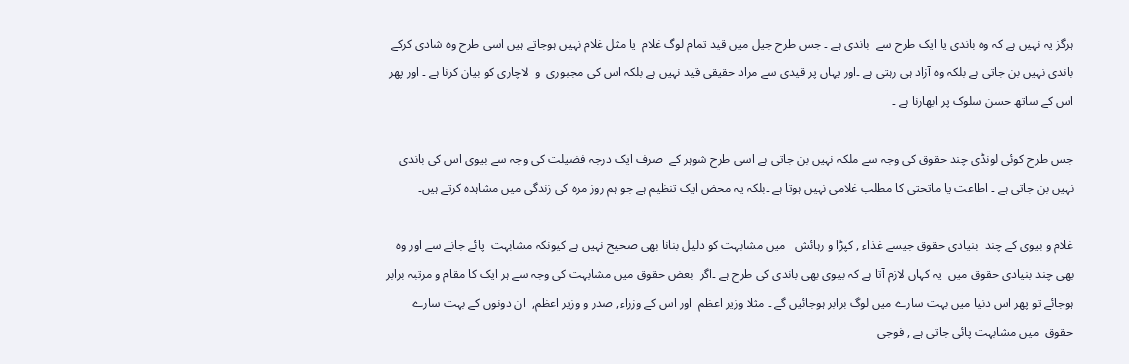ہرگز یہ نہیں ہے کہ وہ باندی یا ایک طرح سے  باندی ہے ۔ جس طرح جیل میں قید تمام لوگ غلام  یا مثل غلام نہیں ہوجاتے ہیں اسی طرح وہ شادی کرکے باندی نہیں بن جاتی ہے بلکہ وہ آزاد ہی رہتی ہے ۔اور یہاں پر قیدی سے مراد حقیقی قید نہیں ہے بلکہ اس کی مجبوری  و  لاچاری کو بیان کرنا ہے ۔ اور پھر اس کے ساتھ حسن سلوک پر ابھارنا ہے ۔

جس طرح کوئی لونڈی چند حقوق کی وجہ سے ملکہ نہیں بن جاتی ہے اسی طرح شوہر کے  صرف ایک درجہ فضیلت کی وجہ سے بیوی اس کی باندی نہیں بن جاتی ہے ۔ اطاعت یا ماتحتی کا مطلب غلامی نہیں ہوتا ہے ۔بلکہ یہ محض ایک تنظیم ہے جو ہم روز مرہ کی زندگی میں مشاہدہ کرتے ہیں۔

غلام و بیوی کے چند  بنیادی حقوق جیسے غذاء , کپڑا و رہائش   میں مشابہت کو دلیل بنانا بھی صحیح نہیں ہے کیونکہ مشابہت  پائے جانے سے اور وہ بھی چند بنیادی حقوق میں  یہ کہاں لازم آتا ہے کہ بیوی بھی باندی کی طرح ہے ۔اگر  بعض حقوق میں مشابہت کی وجہ سے ہر ایک کا مقام و مرتبہ برابر ہوجائے تو پھر اس دنیا میں بہت سارے میں لوگ برابر ہوجائیں گے ۔ مثلا وزیر اعظم  اور اس کے وزراء, صدر و وزیر اعظم,  ان دونوں کے بہت سارے حقوق  میں مشابہت پائی جاتی ہے , فوجی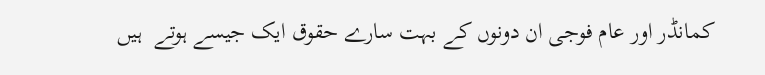کمانڈر اور عام فوجی ان دونوں کے بہت سارے حقوق ایک جیسے ہوتے  ہیں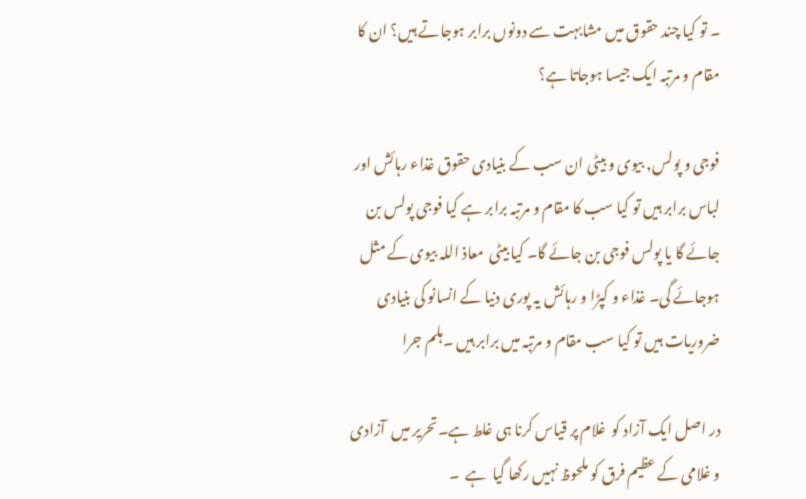۔ تو کیا چند حقوق میں مشابہت سے دونوں برابر ہوجاتے ہیں؟ ان کا مقام و مرتبہ ایک جیسا ہوجاتا ہے؟

فوجی و پولس, بیوی و بیٹی ان سب کے بنیادی حقوق غذاء رہائش اور لباس برابر ہیں تو کیا سب کا مقام و مرتبہ برابر ہے کیا فوجی پولس بن جائے گا یا پولس فوجی بن جائے گا۔ کیا بیٹی  معاذ اللہ بیوی کے مثل ہوجائے گی۔ غذاء و کپڑا و رہائش یہ پوری دنیا کے انسانو کی بنیادی ضروریات ہیں تو کیا سب مقام و مرتبہ میں برابر ہیں ۔ہلم جرا

در اصل ایک آزاد کو  غلام پر قیاس کرنا ہی غلط ہے۔تحریر میں  آزادی و غلامی کے عظیم فرق کو ملحوظ نہیں رکھا گیا  ہے  ۔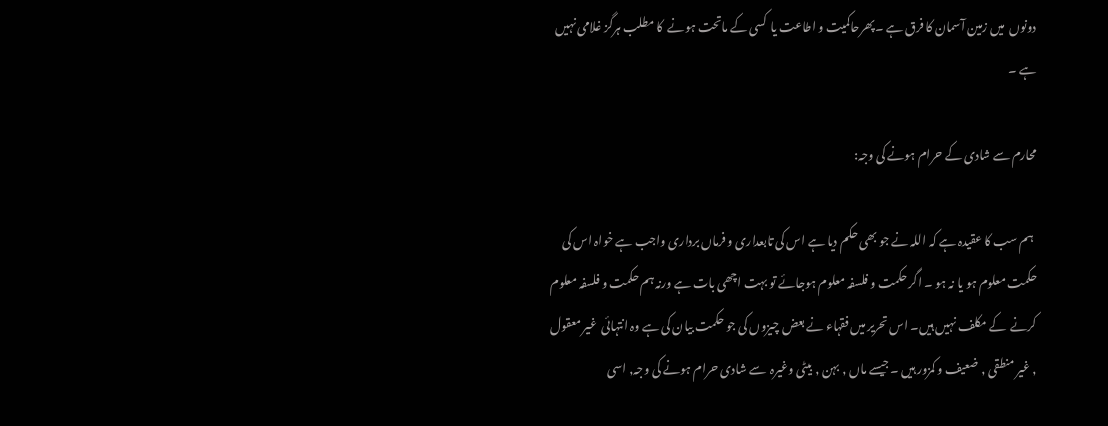دونوں  میں زمین آسمان کا فرق ہے ۔پھرحاکمیت و اطاعت یا  کسی کے ماتحت ہونے  کا مطلب ہرگز غلامی نہیں ہے ۔

محارم سے شادی کے حرام ہونے کی وجہ:

 ہم سب کا عقیدہ ہے کہ اللہ نے جو بھی حکم دیا ہے اس کی تابعداری و فرماں برداری واجب ہے خواہ اس کی حکمت معلوم ہو یا نہ ہو ۔ اگر حکمت و فلسفہ معلوم ہوجائے تو بہت اچھی بات ہے ورنہ ہم حکمت و فلسفہ معلوم کرنے  کے مکلف نہیں ہیں۔ اس تحریر میں فقہاء نے بعض چیزوں کی جو حکمت بیان کی ہے وہ انتہائی  غیر معقول , غیر منطقی , ضعیف و کمزور ہیں ۔جیسے ماں , بہن , بیٹی وغیرہ  سے شادی حرام ہونے کی وجہ, اسی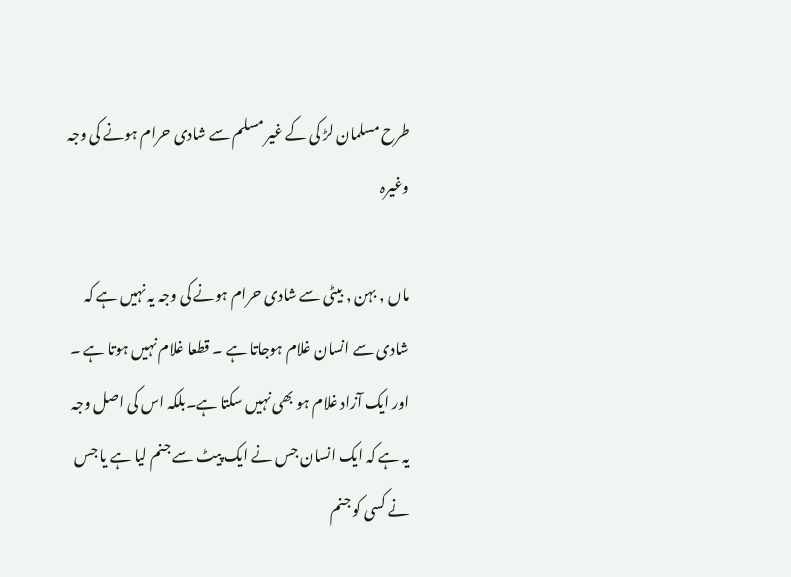طرح مسلمان لڑ کی کے غیر مسلم سے شادی حرام ہونے کی وجہ وغیرہ

ماں , بہن , بیٹی سے شادی حرام ہونے کی وجہ یہ نہیں ہے کہ شادی سے انسان غلام ہوجاتا ہے ۔ قطعا غلام نہیں ہوتا ہے ۔ اور ایک آزاد غلام ہو بھی نہیں سکتا ہے۔بلکہ اس کی اصل وجہ یہ ہے کہ ایک انسان جس نے ایک پیٹ سے جنم لیا ہے یا جس نے کسی کو جنم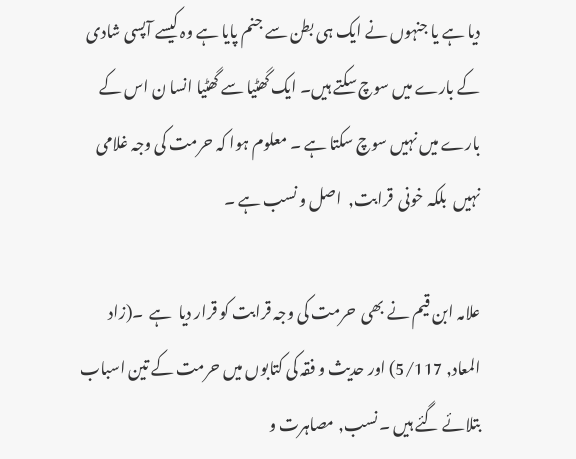دیا ہے یا جنہوں نے ایک ہی بطن سے جنم پایا ہے وہ کیسے آپسی شادی کے بارے میں سوچ سکتے ہیں۔ ایک گھٹیا سے گھٹیا انسا ن اس کے بارے میں نہیں سوچ سکتا ہے ۔ معلوم ہوا کہ حرمت کی وجہ غلامی نہیں  بلکہ خونی  قرابت,  اصل و نسب ہے ۔

علامہ ابن قیم نے بھی  حرمت کی وجہ قرابت کو قرار دیا  ہے  ۔(زاد المعاد, 5/117) اور حدیث و فقہ کی کتابوں میں حرمت کے تین اسباب بتلائے گئے ہیں ۔ نسب, مصاہرت و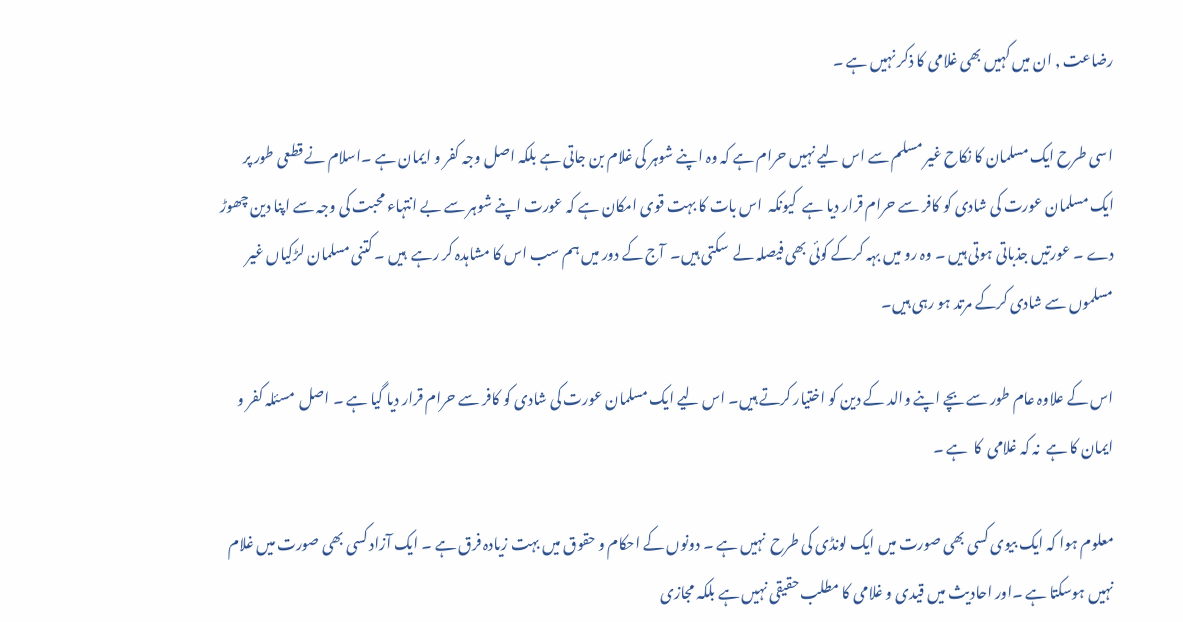رضاعت , ان میں کہیں بھی غلامی کا ذکر نہیں ہے ۔

اسی طرح ایک مسلمان کا نکاح غیر مسلم سے اس لیے نہیں حرام ہے کہ وہ اپنے شوہر کی غلام بن جاتی ہے بلکہ اصل وجہ کفر و ایمان ہے ۔اسلام نے قطعی طور پر ایک مسلمان عورت کی شادی کو کافر سے حرام قرار دیا ہے  کیونکہ  اس بات کا بہت قوی امکان ہے کہ عورت اپنے شوہر سے بے انتہاء محبت کی وجہ سے اپنا دین چھوڑ دے ۔ عورتیں جذباتی ہوتی ہیں ۔ وہ رو میں بہہ کرکے کوئی بھی فیصلہ لے  سکتی ہیں۔  آج کے دور میں ہم سب اس کا مشاہدہ کر رہے  ہیں ۔ کتنی مسلمان لڑکیاں غیر مسلموں سے شادی کرکے مرتد ہو رہی ہیں۔

اس کے علاوہ عام طور سے بچے اپنے والد کے دین کو اختیار کرتے ہیں۔ اس لیے ایک مسلمان عورت کی شادی کو کافر سے حرام قرار دیا گیا ہے ۔ اصل  مسئلہ کفر و ایمان کا ہے  نہ کہ غلامی  کا  ہے ۔

معلوم ہوا کہ ایک بیوی کسی بھی صورت میں ایک لونڈی کی طرح  نہیں ہے ۔ دونوں کے احکام و حقوق میں بہت زیادہ فرق ہے ۔ ایک آزاد کسی بھی صورت میں غلام نہیں ہوسکتا ہے ۔اور احادیث میں قیدی و غلامی کا مطلب حقیقی نہیں ہے بلکہ مجازی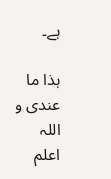ہے۔

ہذا ما عندی و اللہ اعلم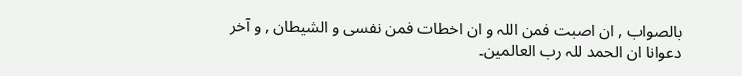بالصواب , ان اصبت فمن اللہ و ان اخطات فمن نفسی و الشیطان , و آخر دعوانا ان الحمد للہ رب العالمین۔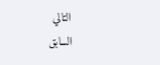التالي
السابق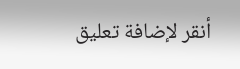أنقر لإضافة تعليق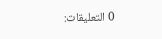0 التعليقات: